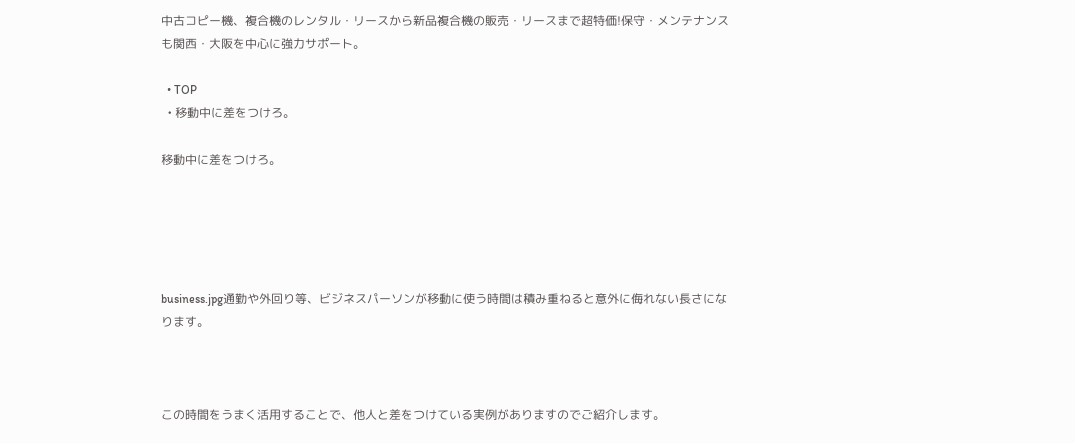中古コピー機、複合機のレンタル・リースから新品複合機の販売・リースまで超特価!保守・メンテナンスも関西・大阪を中心に強力サポート。

  • TOP
  • 移動中に差をつけろ。

移動中に差をつけろ。





business.jpg通勤や外回り等、ビジネスパーソンが移動に使う時間は積み重ねると意外に侮れない長さになります。



この時間をうまく活用することで、他人と差をつけている実例がありますのでご紹介します。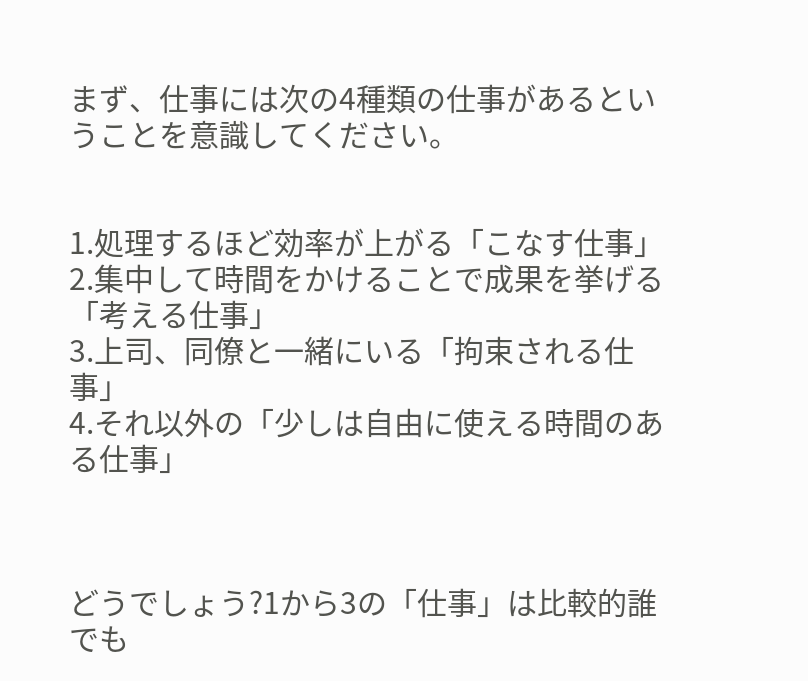まず、仕事には次の4種類の仕事があるということを意識してください。


1.処理するほど効率が上がる「こなす仕事」
2.集中して時間をかけることで成果を挙げる「考える仕事」
3.上司、同僚と一緒にいる「拘束される仕事」
4.それ以外の「少しは自由に使える時間のある仕事」



どうでしょう?1から3の「仕事」は比較的誰でも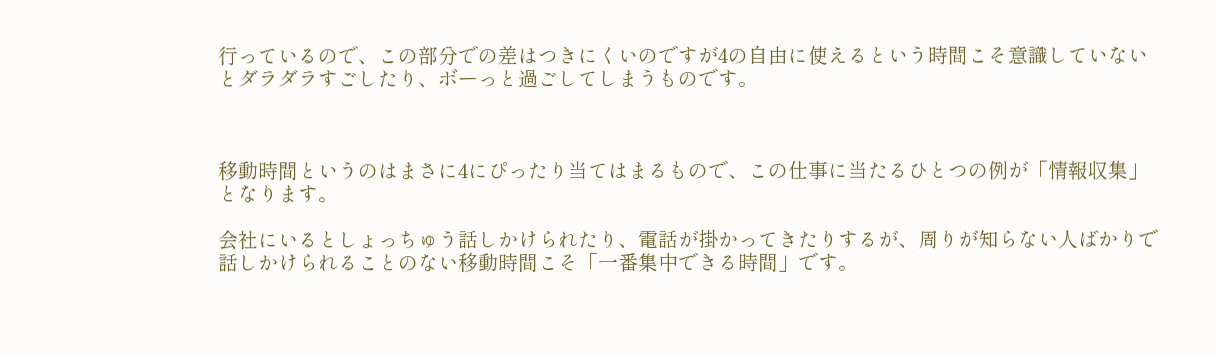行っているので、この部分での差はつきにくいのですが4の自由に使えるという時間こそ意識していないとダラダラすごしたり、ボーっと過ごしてしまうものです。



移動時間というのはまさに4にぴったり当てはまるもので、この仕事に当たるひとつの例が「情報収集」となります。

会社にいるとしょっちゅう話しかけられたり、電話が掛かってきたりするが、周りが知らない人ばかりで話しかけられることのない移動時間こそ「一番集中できる時間」です。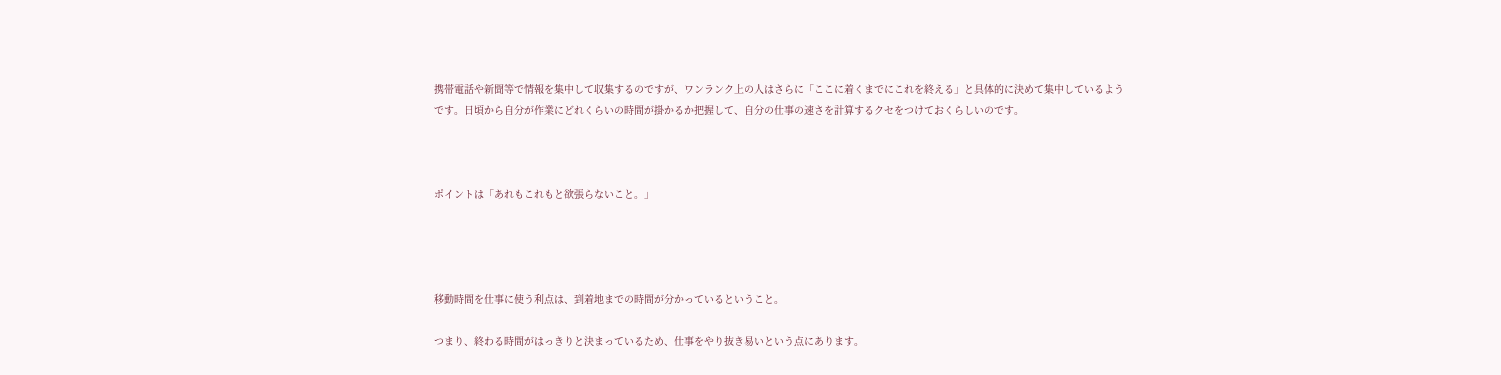携帯電話や新聞等で情報を集中して収集するのですが、ワンランク上の人はさらに「ここに着くまでにこれを終える」と具体的に決めて集中しているようです。日頃から自分が作業にどれくらいの時間が掛かるか把握して、自分の仕事の速さを計算するクセをつけておくらしいのです。



ポイントは「あれもこれもと欲張らないこと。」




移動時間を仕事に使う利点は、到着地までの時間が分かっているということ。

つまり、終わる時間がはっきりと決まっているため、仕事をやり抜き易いという点にあります。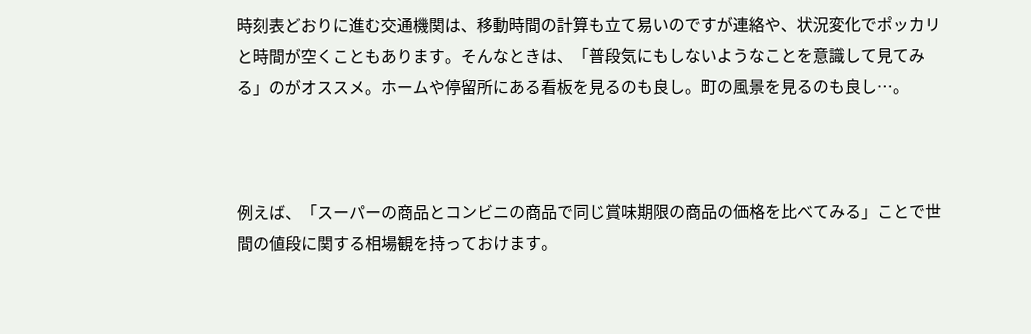時刻表どおりに進む交通機関は、移動時間の計算も立て易いのですが連絡や、状況変化でポッカリと時間が空くこともあります。そんなときは、「普段気にもしないようなことを意識して見てみる」のがオススメ。ホームや停留所にある看板を見るのも良し。町の風景を見るのも良し…。



例えば、「スーパーの商品とコンビニの商品で同じ賞味期限の商品の価格を比べてみる」ことで世間の値段に関する相場観を持っておけます。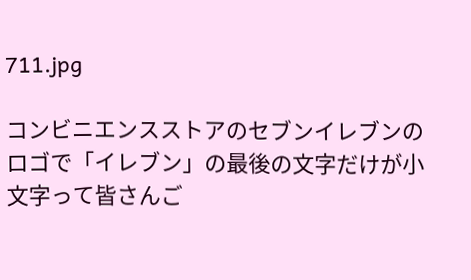711.jpg

コンビニエンスストアのセブンイレブンのロゴで「イレブン」の最後の文字だけが小文字って皆さんご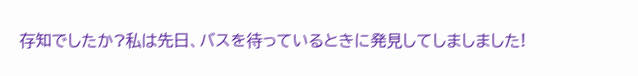存知でしたか?私は先日、バスを待っているときに発見してしましました!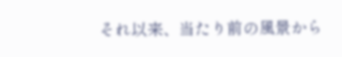それ以来、当たり前の風景から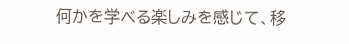何かを学べる楽しみを感じて、移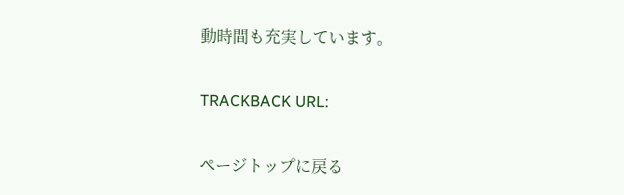動時間も充実しています。

TRACKBACK URL:

ページトップに戻る